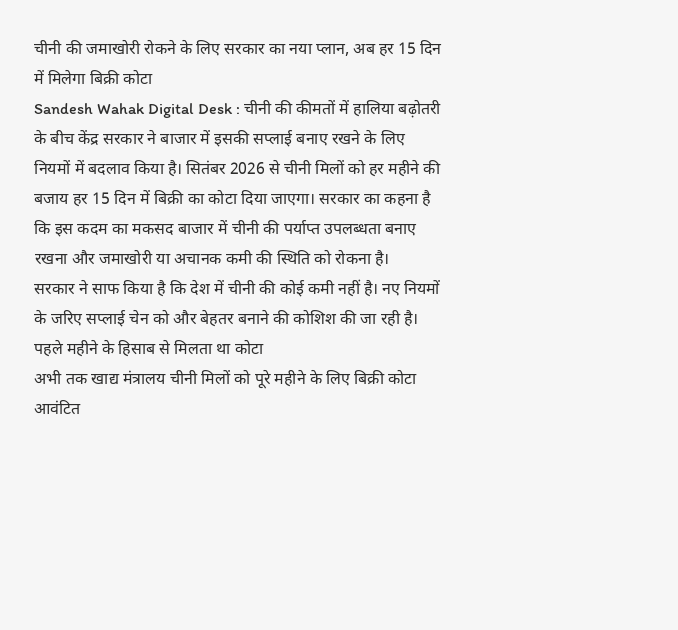चीनी की जमाखोरी रोकने के लिए सरकार का नया प्लान, अब हर 15 दिन में मिलेगा बिक्री कोटा
Sandesh Wahak Digital Desk : चीनी की कीमतों में हालिया बढ़ोतरी के बीच केंद्र सरकार ने बाजार में इसकी सप्लाई बनाए रखने के लिए नियमों में बदलाव किया है। सितंबर 2026 से चीनी मिलों को हर महीने की बजाय हर 15 दिन में बिक्री का कोटा दिया जाएगा। सरकार का कहना है कि इस कदम का मकसद बाजार में चीनी की पर्याप्त उपलब्धता बनाए रखना और जमाखोरी या अचानक कमी की स्थिति को रोकना है।
सरकार ने साफ किया है कि देश में चीनी की कोई कमी नहीं है। नए नियमों के जरिए सप्लाई चेन को और बेहतर बनाने की कोशिश की जा रही है।
पहले महीने के हिसाब से मिलता था कोटा
अभी तक खाद्य मंत्रालय चीनी मिलों को पूरे महीने के लिए बिक्री कोटा आवंटित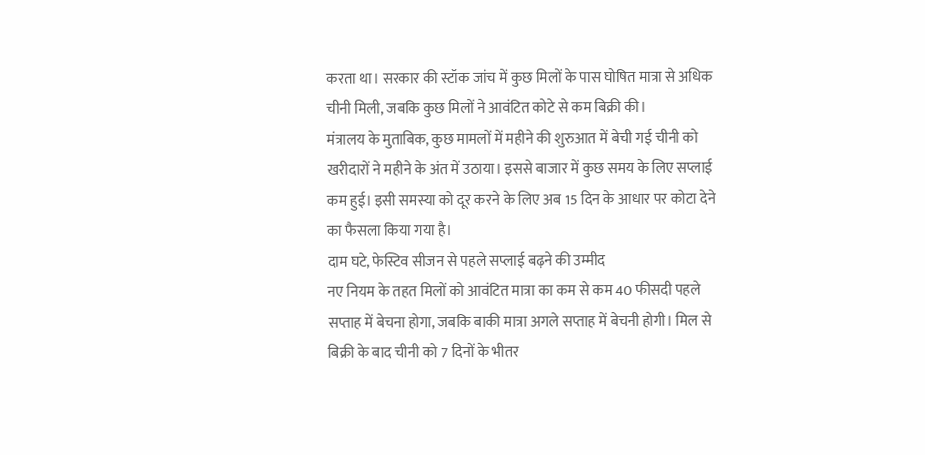करता था। सरकार की स्टॉक जांच में कुछ मिलों के पास घोषित मात्रा से अधिक चीनी मिली, जबकि कुछ मिलों ने आवंटित कोटे से कम बिक्री की।
मंत्रालय के मुताबिक, कुछ मामलों में महीने की शुरुआत में बेची गई चीनी को खरीदारों ने महीने के अंत में उठाया। इससे बाजार में कुछ समय के लिए सप्लाई कम हुई। इसी समस्या को दूर करने के लिए अब 15 दिन के आधार पर कोटा देने का फैसला किया गया है।
दाम घटे, फेस्टिव सीजन से पहले सप्लाई बढ़ने की उम्मीद
नए नियम के तहत मिलों को आवंटित मात्रा का कम से कम 40 फीसदी पहले सप्ताह में बेचना होगा, जबकि बाकी मात्रा अगले सप्ताह में बेचनी होगी। मिल से बिक्री के बाद चीनी को 7 दिनों के भीतर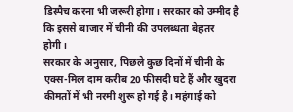डिस्पैच करना भी जरूरी होगा। सरकार को उम्मीद है कि इससे बाजार में चीनी की उपलब्धता बेहतर होगी।
सरकार के अनुसार, पिछले कुछ दिनों में चीनी के एक्स-मिल दाम करीब 20 फीसदी घटे हैं और खुदरा कीमतों में भी नरमी शुरू हो गई है। महंगाई को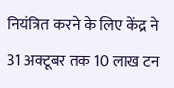नियंत्रित करने के लिए केंद्र ने 31 अक्टूबर तक 10 लाख टन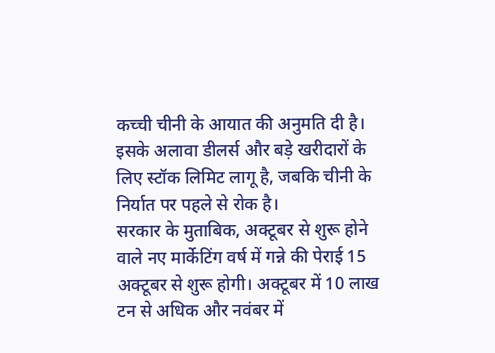कच्ची चीनी के आयात की अनुमति दी है। इसके अलावा डीलर्स और बड़े खरीदारों के लिए स्टॉक लिमिट लागू है, जबकि चीनी के निर्यात पर पहले से रोक है।
सरकार के मुताबिक, अक्टूबर से शुरू होने वाले नए मार्केटिंग वर्ष में गन्ने की पेराई 15 अक्टूबर से शुरू होगी। अक्टूबर में 10 लाख टन से अधिक और नवंबर में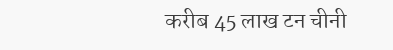करीब 45 लाख टन चीनी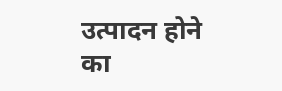उत्पादन होने का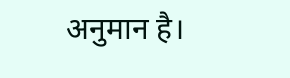अनुमान है।